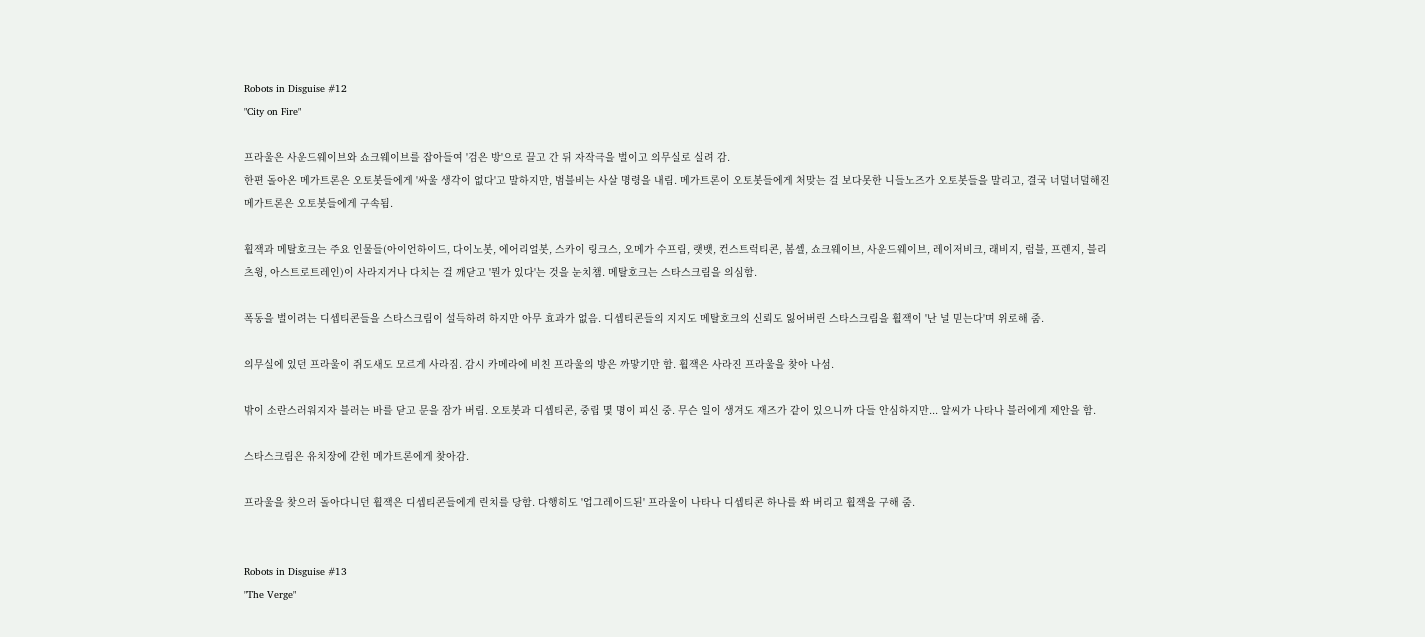Robots in Disguise #12
"City on Fire"

프라울은 사운드웨이브와 쇼크웨이브를 잡아들여 '검은 방'으로 끌고 간 뒤 자작극을 벌이고 의무실로 실려 감.
한편 돌아온 메가트론은 오토봇들에게 '싸울 생각이 없다'고 말하지만, 범블비는 사살 명령을 내림. 메가트론이 오토봇들에게 처맞는 걸 보다못한 니들노즈가 오토봇들을 말리고, 결국 너덜너덜해진 메가트론은 오토봇들에게 구속됨.

휠잭과 메탈호크는 주요 인물들(아이언하이드, 다이노봇, 에어리얼봇, 스카이 링크스, 오메가 수프림, 랫뱃, 컨스트럭티콘, 봄셸, 쇼크웨이브, 사운드웨이브, 레이저비크, 래비지, 럼블, 프렌지, 블리츠윙, 아스트로트레인)이 사라지거나 다치는 걸 깨닫고 '뭔가 있다'는 것을 눈치챔. 메탈호크는 스타스크림을 의심함.

폭동을 벌이려는 디셉티콘들을 스타스크림이 설득하려 하지만 아무 효과가 없음. 디셉티콘들의 지지도 메탈호크의 신뢰도 잃어버린 스타스크림을 휠잭이 '난 널 믿는다'며 위로해 줌.

의무실에 있던 프라울이 쥐도새도 모르게 사라짐. 감시 카메라에 비친 프라울의 방은 까맣기만 함. 휠잭은 사라진 프라울을 찾아 나섬.

밖이 소란스러워지자 블러는 바를 닫고 문을 잠가 버림. 오토봇과 디셉티콘, 중립 몇 명이 피신 중. 무슨 일이 생겨도 재즈가 같이 있으니까 다들 안심하지만... 알씨가 나타나 블러에게 제안을 함.

스타스크림은 유치장에 갇힌 메가트론에게 찾아감.

프라울을 찾으러 돌아다니던 휠잭은 디셉티콘들에게 린치를 당함. 다행히도 '업그레이드된' 프라울이 나타나 디셉티콘 하나를 쏴 버리고 휠잭을 구해 줌.


Robots in Disguise #13
"The Verge"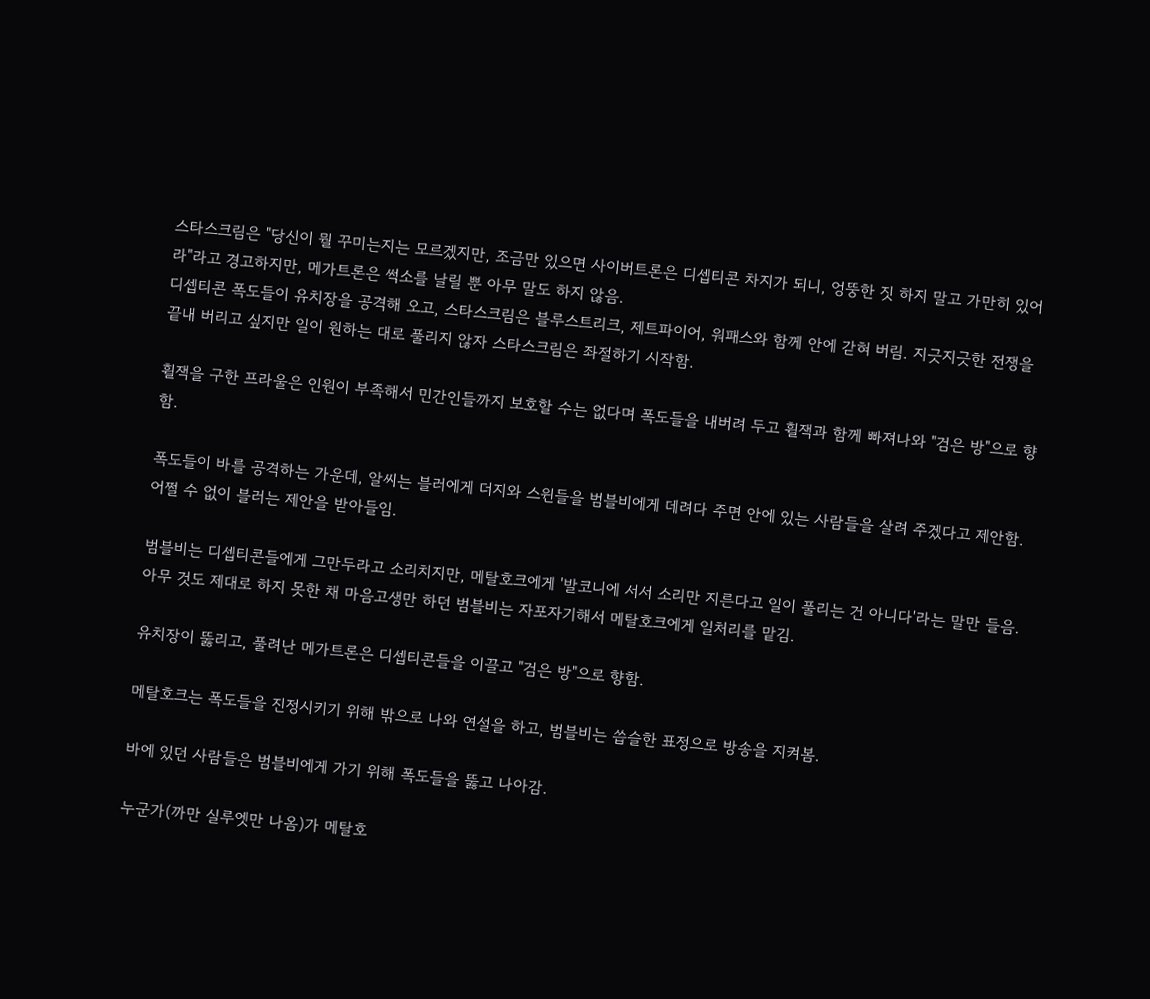스타스크림은 "당신이 뭘 꾸미는지는 모르겠지만, 조금만 있으면 사이버트론은 디셉티콘 차지가 되니, 엉뚱한 짓 하지 말고 가만히 있어라"라고 경고하지만, 메가트론은 썩소를 날릴 뿐 아무 말도 하지 않음.
디셉티콘 폭도들이 유치장을 공격해 오고, 스타스크림은 블루스트리크, 제트파이어, 워패스와 함께 안에 갇혀 버림. 지긋지긋한 전쟁을 끝내 버리고 싶지만 일이 원하는 대로 풀리지 않자 스타스크림은 좌절하기 시작함.

휠잭을 구한 프라울은 인원이 부족해서 민간인들까지 보호할 수는 없다며 폭도들을 내버려 두고 휠잭과 함께 빠져나와 "검은 방"으로 향함.

폭도들이 바를 공격하는 가운데, 알씨는 블러에게 더지와 스윈들을 범블비에게 데려다 주면 안에 있는 사람들을 살려 주겠다고 제안함. 어쩔 수 없이 블러는 제안을 받아들임.

범블비는 디셉티콘들에게 그만두라고 소리치지만, 메탈호크에게 '발코니에 서서 소리만 지른다고 일이 풀리는 건 아니다'라는 말만 들음. 아무 것도 제대로 하지 못한 채 마음고생만 하던 범블비는 자포자기해서 메탈호크에게 일처리를 맡김.

유치장이 뚫리고, 풀려난 메가트론은 디셉티콘들을 이끌고 "검은 방"으로 향함.

메탈호크는 폭도들을 진정시키기 위해 밖으로 나와 연설을 하고, 범블비는 씁슬한 표정으로 방송을 지켜봄.

바에 있던 사람들은 범블비에게 가기 위해 폭도들을 뚫고 나아감.

누군가(까만 실루엣만 나옴)가 메탈호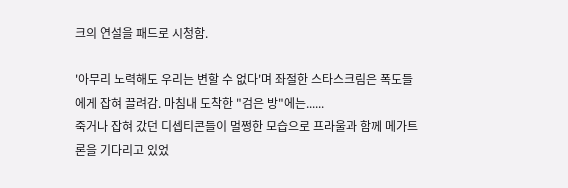크의 연설을 패드로 시청함.

'아무리 노력해도 우리는 변할 수 없다'며 좌절한 스타스크림은 폭도들에게 잡혀 끌려감. 마침내 도착한 "검은 방"에는......
죽거나 잡혀 갔던 디셉티콘들이 멀쩡한 모습으로 프라울과 함께 메가트론을 기다리고 있었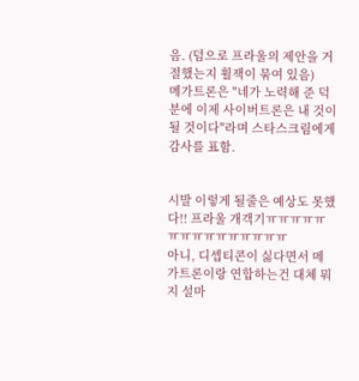음. (덤으로 프라울의 제안을 거절했는지 휠잭이 묶여 있음)
메가트론은 "네가 노력해 준 덕분에 이제 사이버트론은 내 것이 될 것이다"라며 스타스크림에게 감사를 표함.


시발 이렇게 될줄은 예상도 못했다!! 프라울 개객기ㅠㅠㅠㅠㅠㅠㅠㅠㅠㅠㅠㅠㅠㅠㅠ
아니, 디셉티콘이 싫다면서 메가트론이랑 연합하는건 대체 뭐지 설마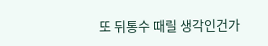또 뒤통수 때릴 생각인건가